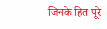जिनके हित पूरे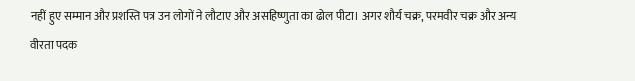नहीं हुए सम्मान और प्रशस्ति पत्र उन लोगों ने लौटाए और असहिष्णुता का ढोल पीटा। अगर शौर्य चक्र, परमवीर चक्र और अन्य वीरता पदक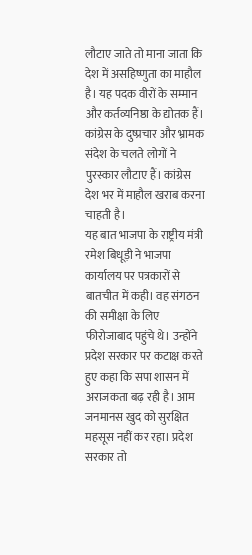लौटाए जाते तो माना जाता कि देश में असहिष्णुता का माहौल है। यह पदक वीरों के सम्मान और कर्तव्यनिष्ठा के द्योतक हैं। कांग्रेस के दुष्प्रचार और भ्रामक संदेश के चलते लोगों ने पुरस्कार लौटाए हैं। कांग्रेस देश भर में माहौल खराब करना चाहती है।
यह बात भाजपा के राष्ट्रीय मंत्री रमेश बिधूड़ी ने भाजपा कार्यालय पर पत्रकारों से बातचीत में कही। वह संगठन की समीक्षा के लिए फीरोजाबाद पहुंचे थे। उन्होंने प्रदेश सरकार पर कटाक्ष करते हुए कहा कि सपा शासन में अराजकता बढ़ रही है। आम जनमानस खुद को सुरक्षित महसूस नहीं कर रहा। प्रदेश सरकार तो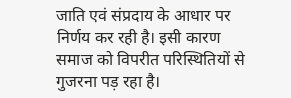जाति एवं संप्रदाय के आधार पर निर्णय कर रही है। इसी कारण समाज को विपरीत परिस्थितियों से गुजरना पड़ रहा है।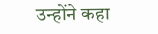उन्होंने कहा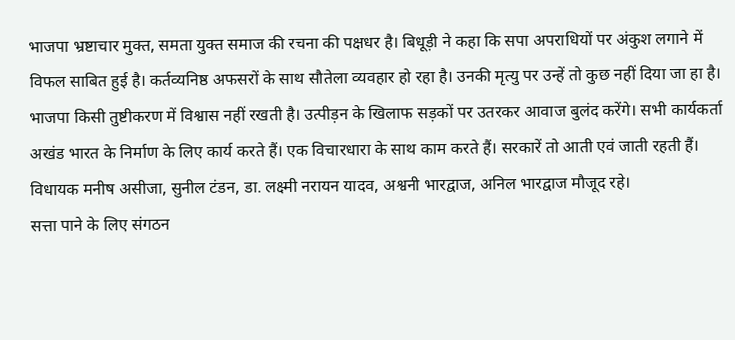भाजपा भ्रष्टाचार मुक्त, समता युक्त समाज की रचना की पक्षधर है। बिधूड़ी ने कहा कि सपा अपराधियों पर अंकुश लगाने में विफल साबित हुई है। कर्तव्यनिष्ठ अफसरों के साथ सौतेला व्यवहार हो रहा है। उनकी मृत्यु पर उन्हें तो कुछ नहीं दिया जा हा है। भाजपा किसी तुष्टीकरण में विश्वास नहीं रखती है। उत्पीड़न के खिलाफ सड़कों पर उतरकर आवाज बुलंद करेंगे। सभी कार्यकर्ता अखंड भारत के निर्माण के लिए कार्य करते हैं। एक विचारधारा के साथ काम करते हैं। सरकारें तो आती एवं जाती रहती हैं। विधायक मनीष असीजा, सुनील टंडन, डा. लक्ष्मी नरायन यादव, अश्वनी भारद्वाज, अनिल भारद्वाज मौजूद रहे।
सत्ता पाने के लिए संगठन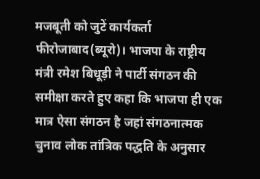मजबूती को जुटें कार्यकर्ता
फीरोजाबाद(ब्यूरो)। भाजपा के राष्ट्रीय मंत्री रमेश बिधूड़ी ने पार्टी संगठन की समीक्षा करते हुए कहा कि भाजपा ही एक मात्र ऐसा संगठन है जहां संगठनात्मक चुनाव लोक तांत्रिक पद्धति के अनुसार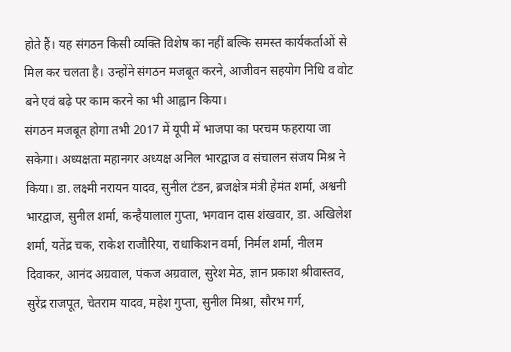होते हैं। यह संगठन किसी व्यक्ति विशेष का नहीं बल्कि समस्त कार्यकर्ताओं से मिल कर चलता है। उन्होंने संगठन मजबूत करने, आजीवन सहयोग निधि व वोट बने एवं बढ़े पर काम करने का भी आह्वान किया।
संगठन मजबूत होगा तभी 2017 में यूपी में भाजपा का परचम फहराया जा सकेगा। अध्यक्षता महानगर अध्यक्ष अनिल भारद्वाज व संचालन संजय मिश्र ने किया। डा. लक्ष्मी नरायन यादव, सुनील टंडन, ब्रजक्षेत्र मंत्री हेमंत शर्मा, अश्वनी भारद्वाज, सुनील शर्मा, कन्हैयालाल गुप्ता, भगवान दास शंखवार, डा. अखिलेश शर्मा, यतेंद्र चक, राकेश राजौरिया, राधाकिशन वर्मा, निर्मल शर्मा, नीलम दिवाकर, आनंद अग्रवाल, पंकज अग्रवाल, सुरेश मेठ, ज्ञान प्रकाश श्रीवास्तव, सुरेंद्र राजपूत, चेतराम यादव, महेश गुप्ता, सुनील मिश्रा, सौरभ गर्ग,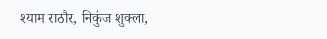श्याम राठौर, निकुंज शुक्ला,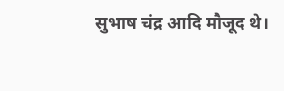सुभाष चंद्र आदि मौजूद थे।